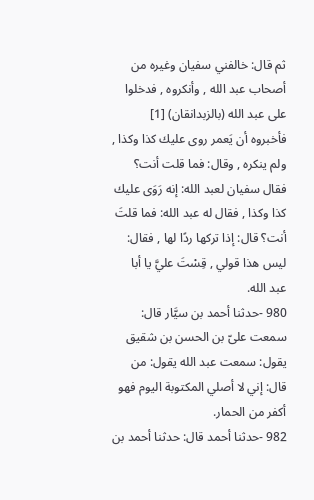ثم قال: خالفني سفيان وغيره من أصحاب عبد الله , وأنكروه , فدخلوا على عبد الله (بالزبدانقان) [1] فأخبروه أن يَعمر روى عليك كذا وكذا , ولم ينكره , وقال: فما قلت أنت؟ فقال سفيان لعبد الله: إنه رَوَى عليك كذا وكذا , فقال له عبد الله: فما قلتَ أنت؟ قال: إذا تركها ردًا لها , فقال: ليس هذا قولي , قِسْتَ عليَّ يا أبا عبد الله.
980 -حدثنا أحمد بن سيَّار قال: سمعت علىّ بن الحسن بن شقيق يقول: سمعت عبد الله يقول: من قال: إني لا أصلي المكتوبة اليوم فهو أكفر من الحمار.
982 -حدثنا أحمد قال: حدثنا أحمد بن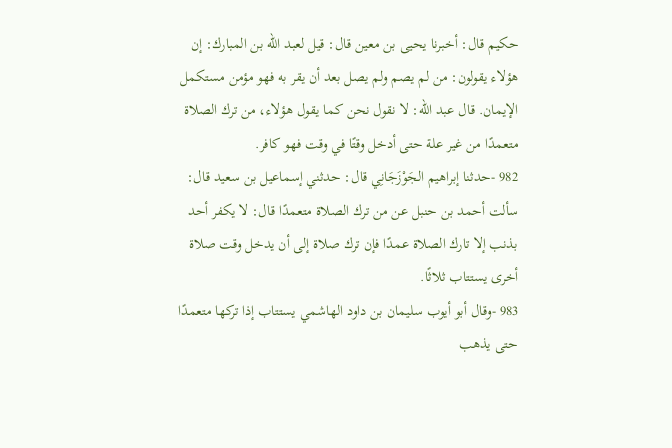حكيم قال: أخبرنا يحيى بن معين قال: قيل لعبد الله بن المبارك: إن هؤلاء يقولون: من لم يصم ولم يصل بعد أن يقر به فهو مؤمن مستكمل الإيمان. قال عبد الله: لا نقول نحن كما يقول هؤلاء، من ترك الصلاة متعمدًا من غير علة حتى أدخل وقتًا في وقت فهو كافر.
982 -حدثنا إبراهيم الجَوْزَجَانِي قال: حدثني إسماعيل بن سعيد قال: سألت أحمد بن حنبل عن من ترك الصلاة متعمدًا قال: لا يكفر أحد بذنب إلا تارك الصلاة عمدًا فإن ترك صلاة إلى أن يدخل وقت صلاة أخرى يستتاب ثلاثًا.
983 -وقال أبو أيوب سليمان بن داود الهاشمي يستتاب إذا تركها متعمدًا حتى يذهب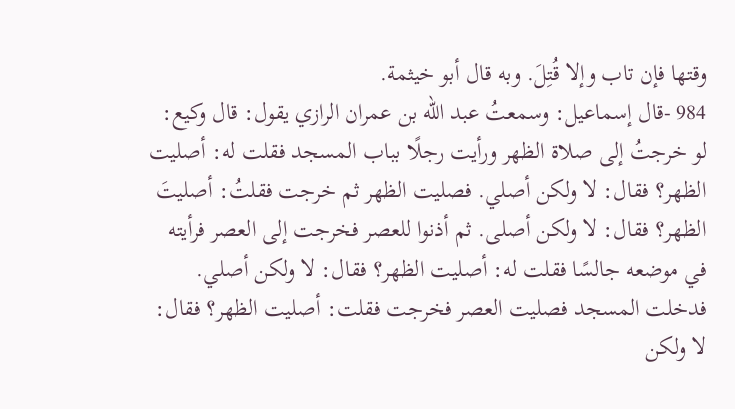وقتها فإن تاب وإلا قُتِلَ. وبه قال أبو خيثمة.
984 -قال إسماعيل: وسمعتُ عبد الله بن عمران الرازي يقول: قال وكيع: لو خرجتُ إلى صلاة الظهر ورأيت رجلًا بباب المسجد فقلت له: أصليت الظهر؟ فقال: لا ولكن أصلي. فصليت الظهر ثم خرجت فقلتُ: أصليتَ الظهر؟ فقال: لا ولكن أصلى. ثم أذنوا للعصر فخرجت إلى العصر فرأيته في موضعه جالسًا فقلت له: أصليت الظهر؟ فقال: لا ولكن أصلي. فدخلت المسجد فصليت العصر فخرجت فقلت: أصليت الظهر؟ فقال: لا ولكن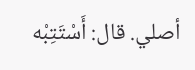أصلي. قال: أَسْتَتِبْه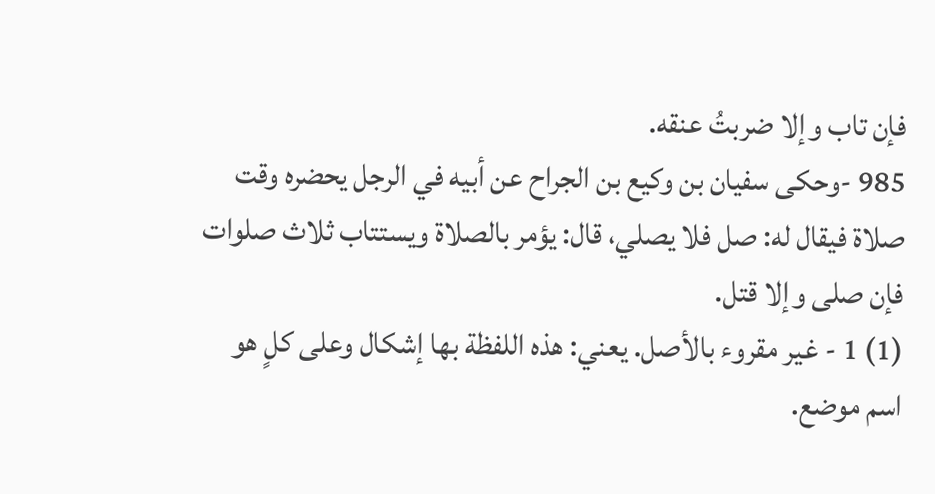فإن تاب وإلا ضربتُ عنقه.
985 -وحكى سفيان بن وكيع بن الجراح عن أبيه في الرجل يحضره وقت صلاة فيقال له: صل فلا يصلي، قال: يؤمر بالصلاة ويستتاب ثلاث صلوات فإن صلى وإلا قتل.
(1) 1 - غير مقروء بالأصل. يعني: هذه اللفظة بها إشكال وعلى كلٍ هو اسم موضع.